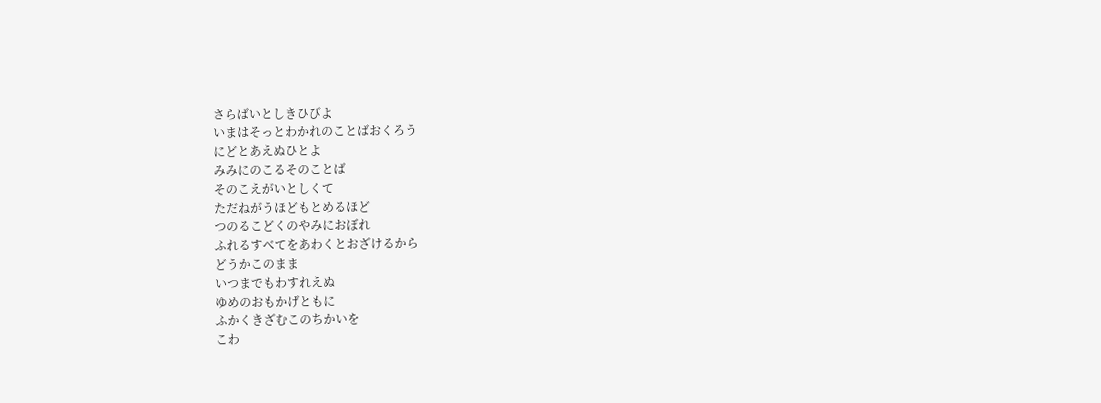さらばいとしきひびよ
いまはそっとわかれのことばおくろう
にどとあえぬひとよ
みみにのこるそのことば
そのこえがいとしくて
ただねがうほどもとめるほど
つのるこどくのやみにおぼれ
ふれるすべてをあわくとおざけるから
どうかこのまま
いつまでもわすれえぬ
ゆめのおもかげともに
ふかくきざむこのちかいを
こわ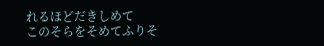れるほどだきしめて
このそらをそめてふりそ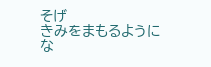そげ
きみをまもるように
な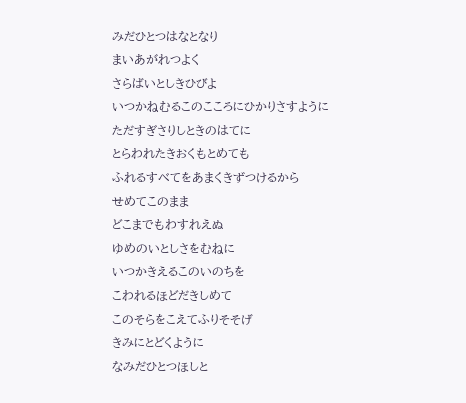みだひとつはなとなり
まいあがれつよく
さらばいとしきひびよ
いつかねむるこのこころにひかりさすように
ただすぎさりしときのはてに
とらわれたきおくもとめても
ふれるすべてをあまくきずつけるから
せめてこのまま
どこまでもわすれえぬ
ゆめのいとしさをむねに
いつかきえるこのいのちを
こわれるほどだきしめて
このそらをこえてふりそそげ
きみにとどくように
なみだひとつほしと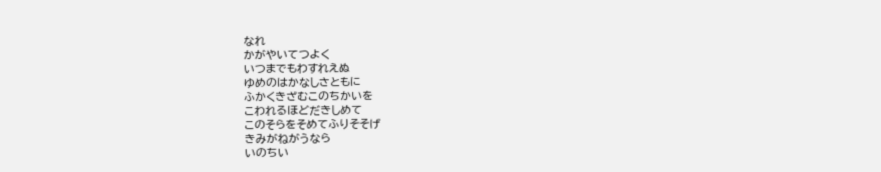なれ
かがやいてつよく
いつまでもわすれえぬ
ゆめのはかなしさともに
ふかくきざむこのちかいを
こわれるほどだきしめて
このそらをそめてふりそそげ
きみがねがうなら
いのちい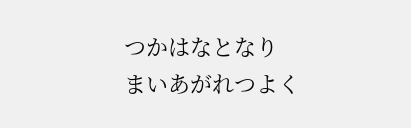つかはなとなり
まいあがれつよく